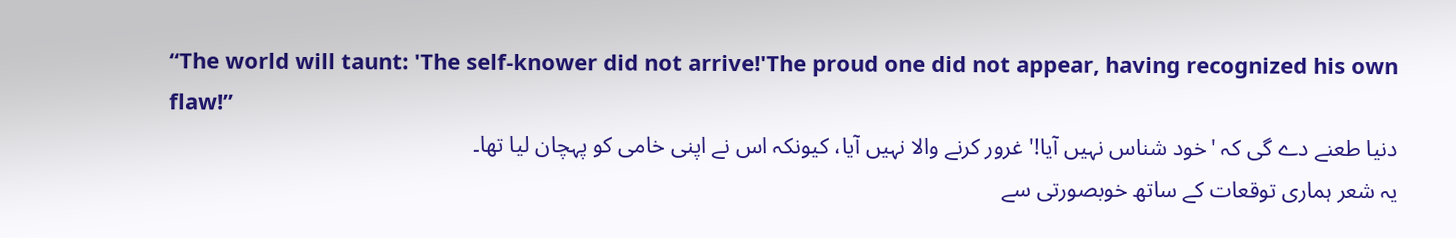“The world will taunt: 'The self-knower did not arrive!'The proud one did not appear, having recognized his own flaw!”
دنیا طعنے دے گی کہ 'خود شناس نہیں آیا!' غرور کرنے والا نہیں آیا، کیونکہ اس نے اپنی خامی کو پہچان لیا تھا۔
یہ شعر ہماری توقعات کے ساتھ خوبصورتی سے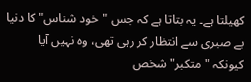کھیلتا ہے۔ یہ بتاتا ہے کہ جس "خود شناس" کا دنیا بے صبری سے انتظار کر رہی تھی، وہ نہیں آیا کیونکہ "متکبر" شخص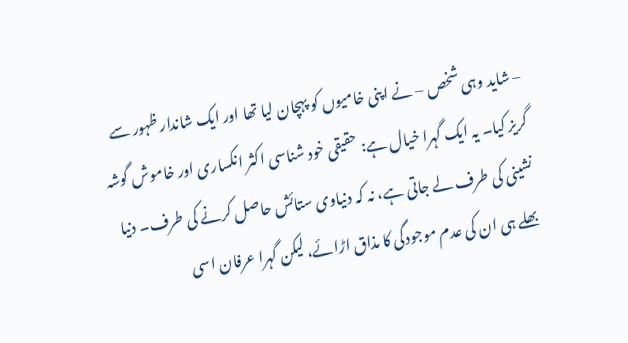– شاید وہی شخص – نے اپنی خامیوں کو پہچان لیا تھا اور ایک شاندار ظہور سے گریز کیا۔ یہ ایک گہرا خیال ہے: حقیقی خود شناسی اکثر انکساری اور خاموش گوشہ نشینی کی طرف لے جاتی ہے، نہ کہ دنیاوی ستائش حاصل کرنے کی طرف۔ دنیا بھلے ہی ان کی عدم موجودگی کا مذاق اڑائے، لیکن گہرا عرفان اسی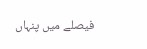فیصلے میں پنہاں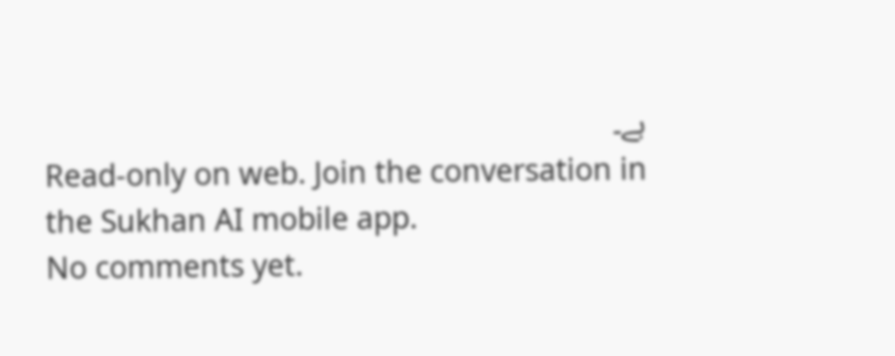ہے۔
Read-only on web. Join the conversation in the Sukhan AI mobile app.
No comments yet.